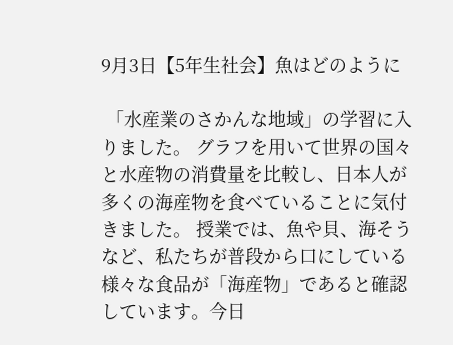9月3日【5年生社会】魚はどのように

 「水産業のさかんな地域」の学習に入りました。 グラフを用いて世界の国々と水産物の消費量を比較し、日本人が多くの海産物を食べていることに気付きました。 授業では、魚や貝、海そうなど、私たちが普段から口にしている様々な食品が「海産物」であると確認しています。今日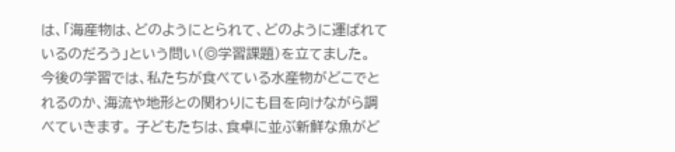は、「海産物は、どのようにとられて、どのように運ばれているのだろう」という問い(◎学習課題)を立てました。 今後の学習では、私たちが食べている水産物がどこでとれるのか、海流や地形との関わりにも目を向けながら調べていきます。 子どもたちは、食卓に並ぶ新鮮な魚がど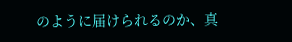のように届けられるのか、真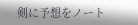剣に予想をノート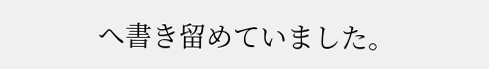へ書き留めていました。